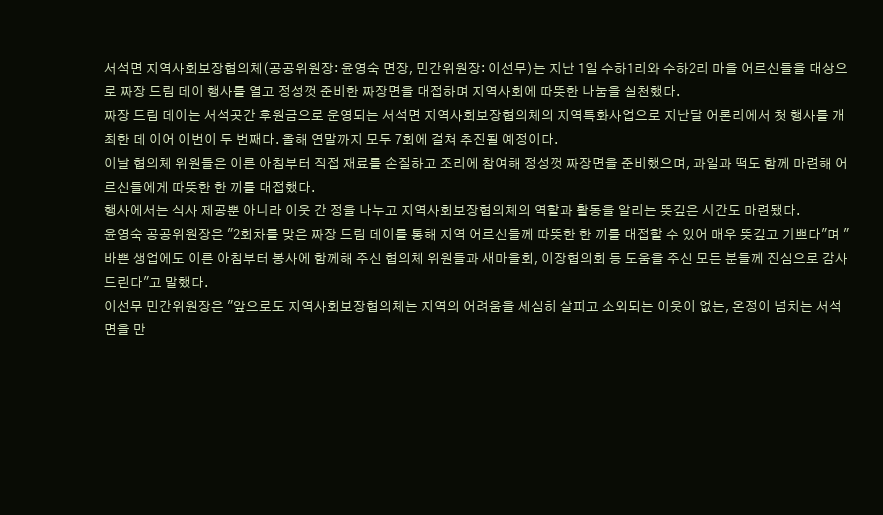서석면 지역사회보장협의체(공공위원장: 윤영숙 면장, 민간위원장: 이선무)는 지난 1일 수하1리와 수하2리 마을 어르신들을 대상으로 짜장 드림 데이 행사를 열고 정성껏 준비한 짜장면을 대접하며 지역사회에 따뜻한 나눔을 실천했다.
짜장 드림 데이는 서석곳간 후원금으로 운영되는 서석면 지역사회보장협의체의 지역특화사업으로 지난달 어론리에서 첫 행사를 개최한 데 이어 이번이 두 번째다. 올해 연말까지 모두 7회에 걸쳐 추진될 예정이다.
이날 협의체 위원들은 이른 아침부터 직접 재료를 손질하고 조리에 참여해 정성껏 짜장면을 준비했으며, 과일과 떡도 함께 마련해 어르신들에게 따뜻한 한 끼를 대접했다.
행사에서는 식사 제공뿐 아니라 이웃 간 정을 나누고 지역사회보장협의체의 역할과 활동을 알리는 뜻깊은 시간도 마련됐다.
윤영숙 공공위원장은 "2회차를 맞은 짜장 드림 데이를 통해 지역 어르신들께 따뜻한 한 끼를 대접할 수 있어 매우 뜻깊고 기쁘다"며 "바쁜 생업에도 이른 아침부터 봉사에 함께해 주신 협의체 위원들과 새마을회, 이장협의회 등 도움을 주신 모든 분들께 진심으로 감사드린다"고 말했다.
이선무 민간위원장은 "앞으로도 지역사회보장협의체는 지역의 어려움을 세심히 살피고 소외되는 이웃이 없는, 온정이 넘치는 서석면을 만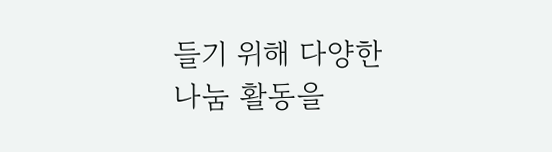들기 위해 다양한 나눔 활동을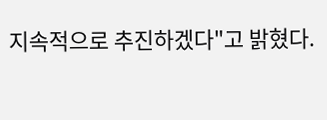지속적으로 추진하겠다"고 밝혔다.